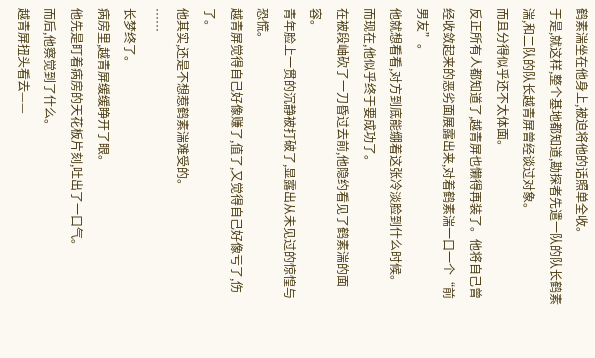鹤素湍坐在他身上,被迫将他的话照单全收。
于是,就这样,整个基地都知道,勘探者先遣一队的队长鹤素湍,和二队的队长越青屏曾经谈过对象。
而且分得似乎还不太体面。
反正所有人都知道了,越青屏也懒得再装了。他将自己曾经收敛起来的恶劣面展露出来,对着鹤素湍一口一个“前男友”。
他就想看看,对方到底能绷着这张冷淡脸到什么时候。
而现在,他似乎终于要成功了。
在被段岫砍了一刀昏过去前,他隐约看见了鹤素湍的面容。
青年脸上一贯的沉静被打破了,显露出从未见过的惊惶与恐慌。
越青屏觉得自己好像赚了,值了,又觉得自己好像亏了,伤了。
他其实,还是不想惹鹤素湍难受的。
……
长梦终了。
病房里,越青屏缓缓睁开了眼。
他先是盯着病房的天花板片刻,吐出了一口气。
而后,他察觉到了什么。
越青屏扭头看去——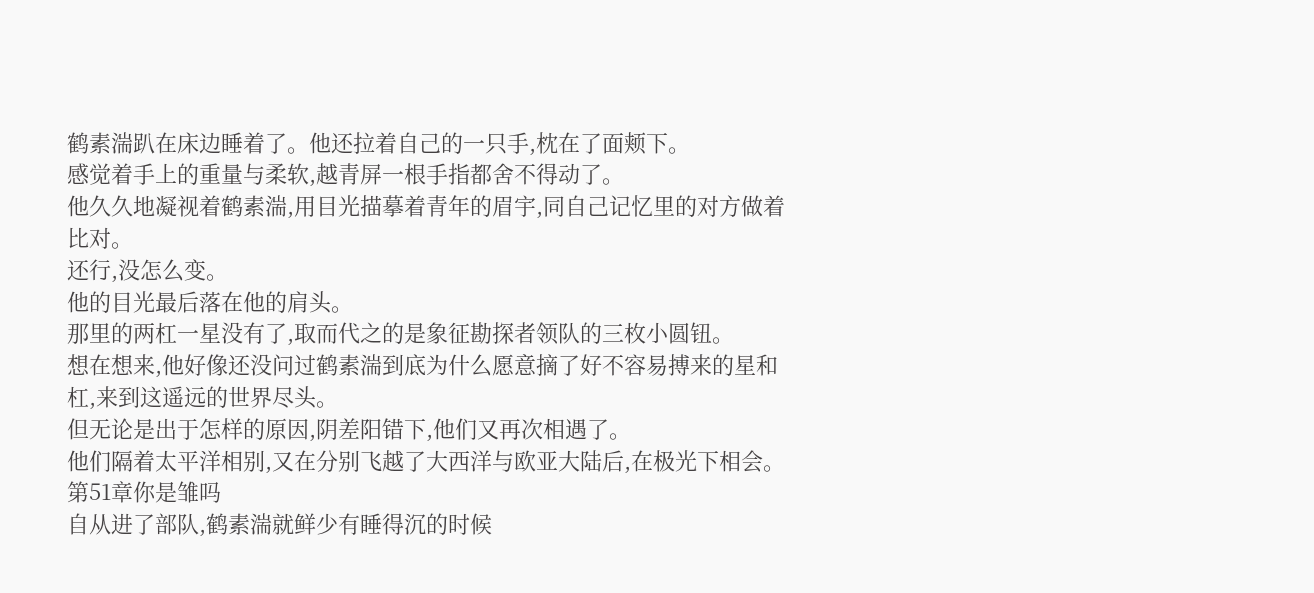鹤素湍趴在床边睡着了。他还拉着自己的一只手,枕在了面颊下。
感觉着手上的重量与柔软,越青屏一根手指都舍不得动了。
他久久地凝视着鹤素湍,用目光描摹着青年的眉宇,同自己记忆里的对方做着比对。
还行,没怎么变。
他的目光最后落在他的肩头。
那里的两杠一星没有了,取而代之的是象征勘探者领队的三枚小圆钮。
想在想来,他好像还没问过鹤素湍到底为什么愿意摘了好不容易搏来的星和杠,来到这遥远的世界尽头。
但无论是出于怎样的原因,阴差阳错下,他们又再次相遇了。
他们隔着太平洋相别,又在分别飞越了大西洋与欧亚大陆后,在极光下相会。
第51章你是雏吗
自从进了部队,鹤素湍就鲜少有睡得沉的时候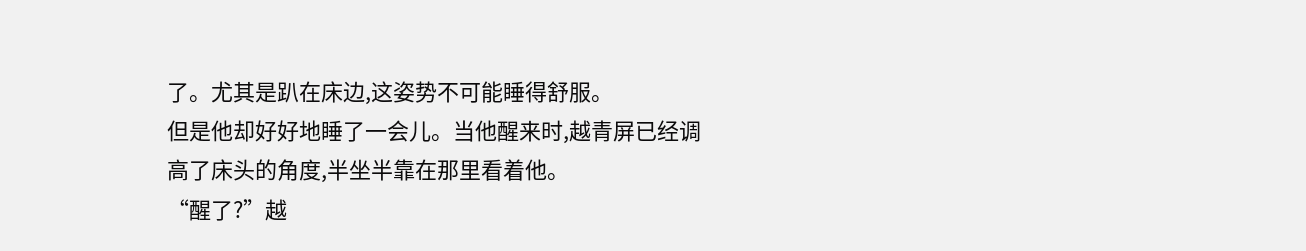了。尤其是趴在床边,这姿势不可能睡得舒服。
但是他却好好地睡了一会儿。当他醒来时,越青屏已经调高了床头的角度,半坐半靠在那里看着他。
“醒了?”越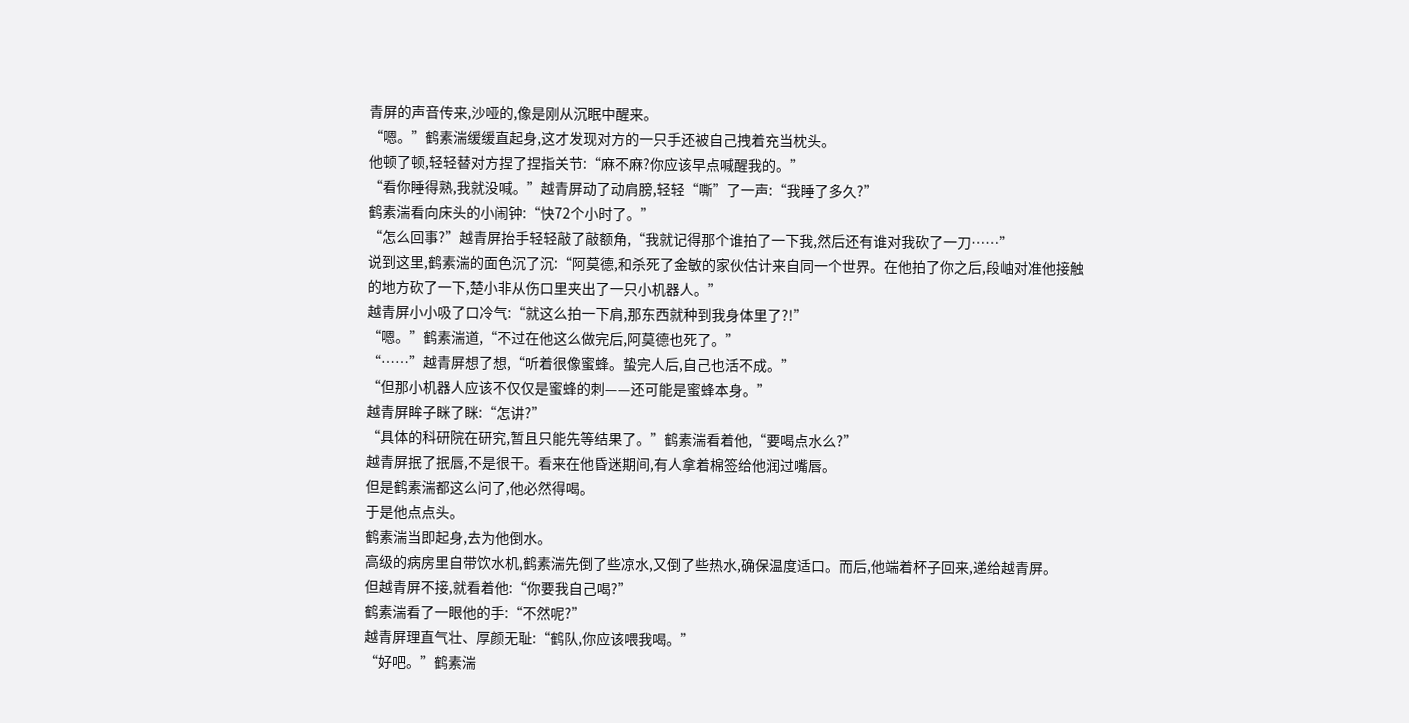青屏的声音传来,沙哑的,像是刚从沉眠中醒来。
“嗯。”鹤素湍缓缓直起身,这才发现对方的一只手还被自己拽着充当枕头。
他顿了顿,轻轻替对方捏了捏指关节:“麻不麻?你应该早点喊醒我的。”
“看你睡得熟,我就没喊。”越青屏动了动肩膀,轻轻“嘶”了一声:“我睡了多久?”
鹤素湍看向床头的小闹钟:“快72个小时了。”
“怎么回事?”越青屏抬手轻轻敲了敲额角,“我就记得那个谁拍了一下我,然后还有谁对我砍了一刀……”
说到这里,鹤素湍的面色沉了沉:“阿莫德,和杀死了金敏的家伙估计来自同一个世界。在他拍了你之后,段岫对准他接触的地方砍了一下,楚小非从伤口里夹出了一只小机器人。”
越青屏小小吸了口冷气:“就这么拍一下肩,那东西就种到我身体里了?!”
“嗯。”鹤素湍道,“不过在他这么做完后,阿莫德也死了。”
“……”越青屏想了想,“听着很像蜜蜂。蛰完人后,自己也活不成。”
“但那小机器人应该不仅仅是蜜蜂的刺——还可能是蜜蜂本身。”
越青屏眸子眯了眯:“怎讲?”
“具体的科研院在研究,暂且只能先等结果了。”鹤素湍看着他,“要喝点水么?”
越青屏抿了抿唇,不是很干。看来在他昏迷期间,有人拿着棉签给他润过嘴唇。
但是鹤素湍都这么问了,他必然得喝。
于是他点点头。
鹤素湍当即起身,去为他倒水。
高级的病房里自带饮水机,鹤素湍先倒了些凉水,又倒了些热水,确保温度适口。而后,他端着杯子回来,递给越青屏。
但越青屏不接,就看着他:“你要我自己喝?”
鹤素湍看了一眼他的手:“不然呢?”
越青屏理直气壮、厚颜无耻:“鹤队,你应该喂我喝。”
“好吧。”鹤素湍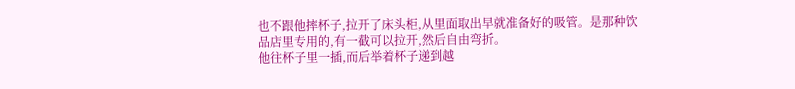也不跟他摔杯子,拉开了床头柜,从里面取出早就准备好的吸管。是那种饮品店里专用的,有一截可以拉开,然后自由弯折。
他往杯子里一插,而后举着杯子递到越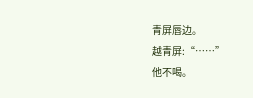青屏唇边。
越青屏:“……”
他不喝。